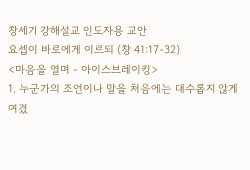창세기 강해설교 인도자용 교안
요셉이 바로에게 이르되 (창 41:17-32)
<마음을 열며 - 아이스브레이킹>
1. 누군가의 조언이나 말을 처음에는 대수롭지 않게 여겼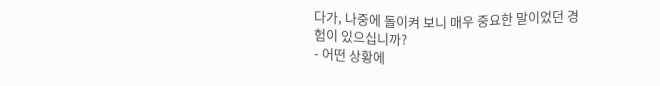다가, 나중에 돌이켜 보니 매우 중요한 말이었던 경험이 있으십니까?
- 어떤 상황에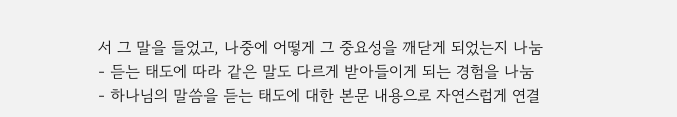서 그 말을 들었고, 나중에 어떻게 그 중요성을 깨닫게 되었는지 나눔
- 듣는 태도에 따라 같은 말도 다르게 받아들이게 되는 경험을 나눔
- 하나님의 말씀을 듣는 태도에 대한 본문 내용으로 자연스럽게 연결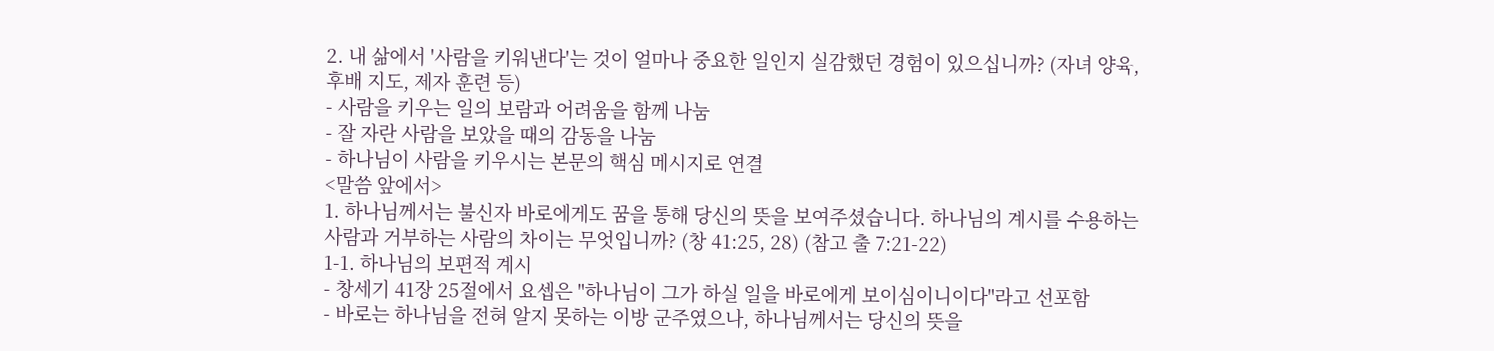2. 내 삶에서 '사람을 키워낸다'는 것이 얼마나 중요한 일인지 실감했던 경험이 있으십니까? (자녀 양육, 후배 지도, 제자 훈련 등)
- 사람을 키우는 일의 보람과 어려움을 함께 나눔
- 잘 자란 사람을 보았을 때의 감동을 나눔
- 하나님이 사람을 키우시는 본문의 핵심 메시지로 연결
<말씀 앞에서>
1. 하나님께서는 불신자 바로에게도 꿈을 통해 당신의 뜻을 보여주셨습니다. 하나님의 계시를 수용하는 사람과 거부하는 사람의 차이는 무엇입니까? (창 41:25, 28) (참고 출 7:21-22)
1-1. 하나님의 보편적 계시
- 창세기 41장 25절에서 요셉은 "하나님이 그가 하실 일을 바로에게 보이심이니이다"라고 선포함
- 바로는 하나님을 전혀 알지 못하는 이방 군주였으나, 하나님께서는 당신의 뜻을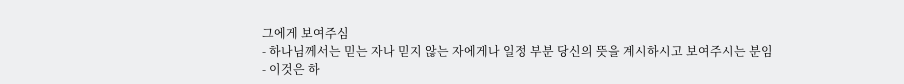그에게 보여주심
- 하나님께서는 믿는 자나 믿지 않는 자에게나 일정 부분 당신의 뜻을 계시하시고 보여주시는 분임
- 이것은 하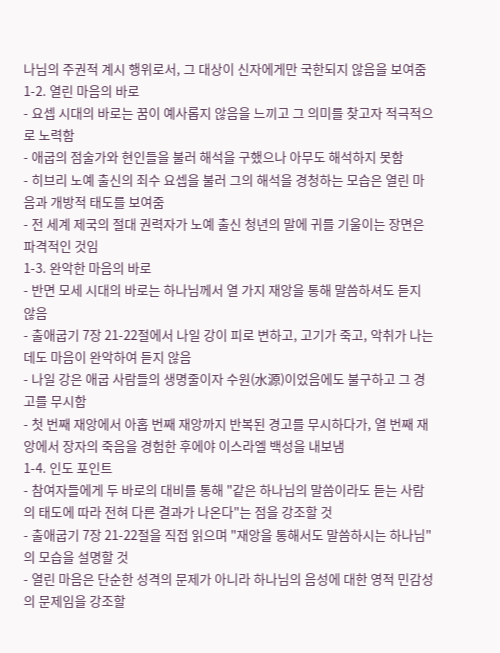나님의 주권적 계시 행위로서, 그 대상이 신자에게만 국한되지 않음을 보여줌
1-2. 열린 마음의 바로
- 요셉 시대의 바로는 꿈이 예사롭지 않음을 느끼고 그 의미를 찾고자 적극적으로 노력함
- 애굽의 점술가와 현인들을 불러 해석을 구했으나 아무도 해석하지 못함
- 히브리 노예 출신의 죄수 요셉을 불러 그의 해석을 경청하는 모습은 열린 마음과 개방적 태도를 보여줌
- 전 세계 제국의 절대 권력자가 노예 출신 청년의 말에 귀를 기울이는 장면은 파격적인 것임
1-3. 완악한 마음의 바로
- 반면 모세 시대의 바로는 하나님께서 열 가지 재앙을 통해 말씀하셔도 듣지 않음
- 출애굽기 7장 21-22절에서 나일 강이 피로 변하고, 고기가 죽고, 악취가 나는데도 마음이 완악하여 듣지 않음
- 나일 강은 애굽 사람들의 생명줄이자 수원(水源)이었음에도 불구하고 그 경고를 무시함
- 첫 번째 재앙에서 아홉 번째 재앙까지 반복된 경고를 무시하다가, 열 번째 재앙에서 장자의 죽음을 경험한 후에야 이스라엘 백성을 내보냄
1-4. 인도 포인트
- 참여자들에게 두 바로의 대비를 통해 "같은 하나님의 말씀이라도 듣는 사람의 태도에 따라 전혀 다른 결과가 나온다"는 점을 강조할 것
- 출애굽기 7장 21-22절을 직접 읽으며 "재앙을 통해서도 말씀하시는 하나님"의 모습을 설명할 것
- 열린 마음은 단순한 성격의 문제가 아니라 하나님의 음성에 대한 영적 민감성의 문제임을 강조할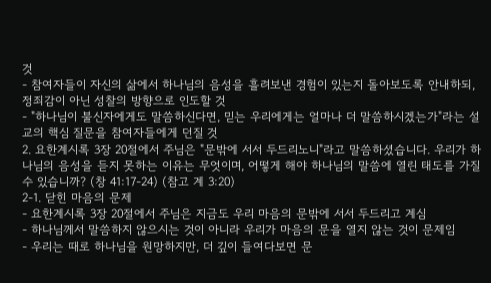것
- 참여자들이 자신의 삶에서 하나님의 음성을 흘려보낸 경험이 있는지 돌아보도록 안내하되, 정죄감이 아닌 성찰의 방향으로 인도할 것
- "하나님이 불신자에게도 말씀하신다면, 믿는 우리에게는 얼마나 더 말씀하시겠는가"라는 설교의 핵심 질문을 참여자들에게 던질 것
2. 요한계시록 3장 20절에서 주님은 "문밖에 서서 두드리노니"라고 말씀하셨습니다. 우리가 하나님의 음성을 듣지 못하는 이유는 무엇이며, 어떻게 해야 하나님의 말씀에 열린 태도를 가질 수 있습니까? (창 41:17-24) (참고 계 3:20)
2-1. 닫힌 마음의 문제
- 요한계시록 3장 20절에서 주님은 지금도 우리 마음의 문밖에 서서 두드리고 계심
- 하나님께서 말씀하지 않으시는 것이 아니라 우리가 마음의 문을 열지 않는 것이 문제임
- 우리는 때로 하나님을 원망하지만, 더 깊이 들여다보면 문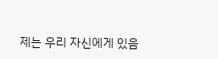제는 우리 자신에게 있음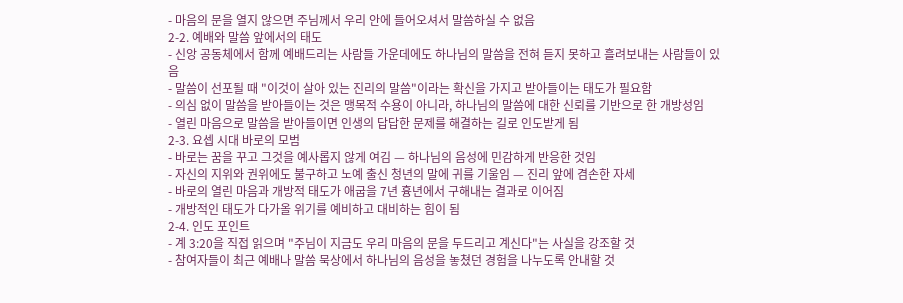- 마음의 문을 열지 않으면 주님께서 우리 안에 들어오셔서 말씀하실 수 없음
2-2. 예배와 말씀 앞에서의 태도
- 신앙 공동체에서 함께 예배드리는 사람들 가운데에도 하나님의 말씀을 전혀 듣지 못하고 흘려보내는 사람들이 있음
- 말씀이 선포될 때 "이것이 살아 있는 진리의 말씀"이라는 확신을 가지고 받아들이는 태도가 필요함
- 의심 없이 말씀을 받아들이는 것은 맹목적 수용이 아니라, 하나님의 말씀에 대한 신뢰를 기반으로 한 개방성임
- 열린 마음으로 말씀을 받아들이면 인생의 답답한 문제를 해결하는 길로 인도받게 됨
2-3. 요셉 시대 바로의 모범
- 바로는 꿈을 꾸고 그것을 예사롭지 않게 여김 — 하나님의 음성에 민감하게 반응한 것임
- 자신의 지위와 권위에도 불구하고 노예 출신 청년의 말에 귀를 기울임 — 진리 앞에 겸손한 자세
- 바로의 열린 마음과 개방적 태도가 애굽을 7년 흉년에서 구해내는 결과로 이어짐
- 개방적인 태도가 다가올 위기를 예비하고 대비하는 힘이 됨
2-4. 인도 포인트
- 계 3:20을 직접 읽으며 "주님이 지금도 우리 마음의 문을 두드리고 계신다"는 사실을 강조할 것
- 참여자들이 최근 예배나 말씀 묵상에서 하나님의 음성을 놓쳤던 경험을 나누도록 안내할 것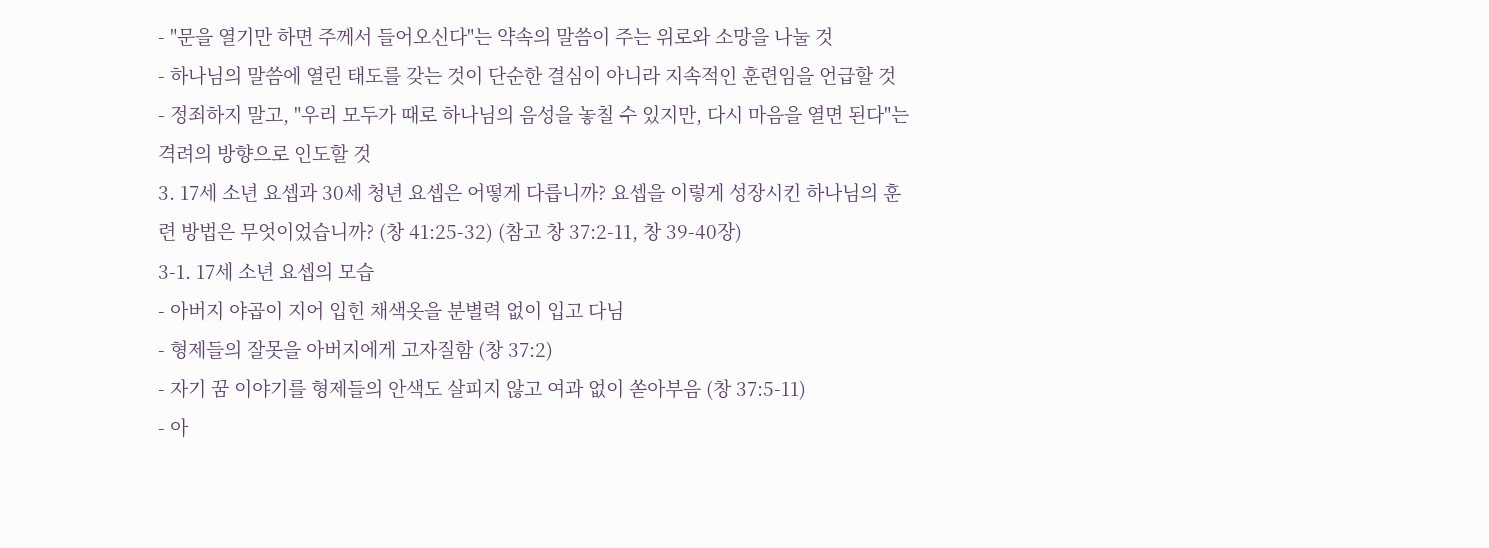- "문을 열기만 하면 주께서 들어오신다"는 약속의 말씀이 주는 위로와 소망을 나눌 것
- 하나님의 말씀에 열린 태도를 갖는 것이 단순한 결심이 아니라 지속적인 훈련임을 언급할 것
- 정죄하지 말고, "우리 모두가 때로 하나님의 음성을 놓칠 수 있지만, 다시 마음을 열면 된다"는 격려의 방향으로 인도할 것
3. 17세 소년 요셉과 30세 청년 요셉은 어떻게 다릅니까? 요셉을 이렇게 성장시킨 하나님의 훈련 방법은 무엇이었습니까? (창 41:25-32) (참고 창 37:2-11, 창 39-40장)
3-1. 17세 소년 요셉의 모습
- 아버지 야곱이 지어 입힌 채색옷을 분별력 없이 입고 다님
- 형제들의 잘못을 아버지에게 고자질함 (창 37:2)
- 자기 꿈 이야기를 형제들의 안색도 살피지 않고 여과 없이 쏟아부음 (창 37:5-11)
- 아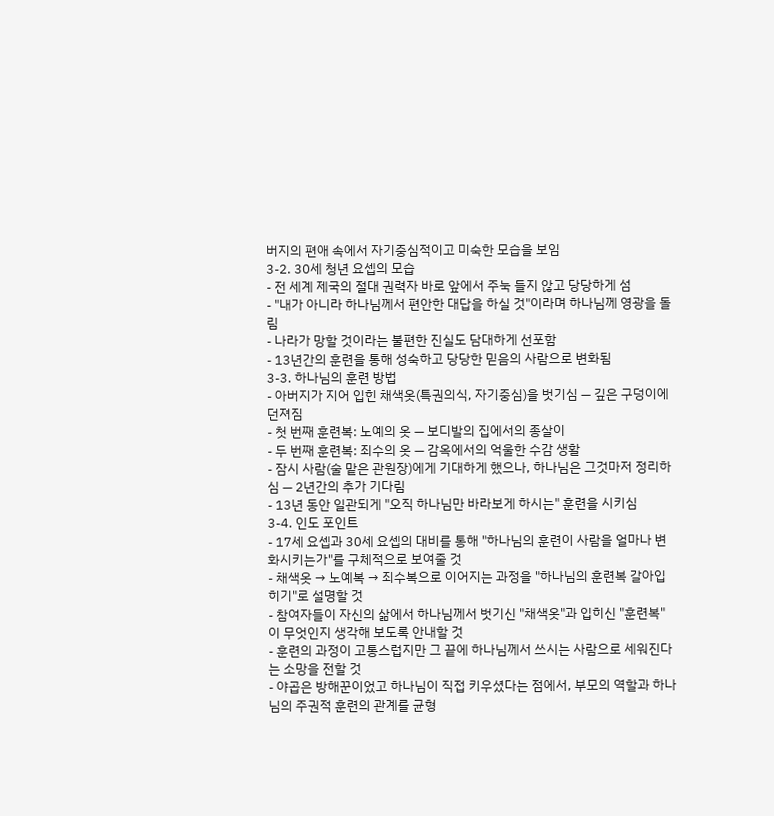버지의 편애 속에서 자기중심적이고 미숙한 모습을 보임
3-2. 30세 청년 요셉의 모습
- 전 세계 제국의 절대 권력자 바로 앞에서 주눅 들지 않고 당당하게 섬
- "내가 아니라 하나님께서 편안한 대답을 하실 것"이라며 하나님께 영광을 돌림
- 나라가 망할 것이라는 불편한 진실도 담대하게 선포함
- 13년간의 훈련을 통해 성숙하고 당당한 믿음의 사람으로 변화됨
3-3. 하나님의 훈련 방법
- 아버지가 지어 입힌 채색옷(특권의식, 자기중심)을 벗기심 — 깊은 구덩이에 던져짐
- 첫 번째 훈련복: 노예의 옷 — 보디발의 집에서의 종살이
- 두 번째 훈련복: 죄수의 옷 — 감옥에서의 억울한 수감 생활
- 잠시 사람(술 맡은 관원장)에게 기대하게 했으나, 하나님은 그것마저 정리하심 — 2년간의 추가 기다림
- 13년 동안 일관되게 "오직 하나님만 바라보게 하시는" 훈련을 시키심
3-4. 인도 포인트
- 17세 요셉과 30세 요셉의 대비를 통해 "하나님의 훈련이 사람을 얼마나 변화시키는가"를 구체적으로 보여줄 것
- 채색옷 → 노예복 → 죄수복으로 이어지는 과정을 "하나님의 훈련복 갈아입히기"로 설명할 것
- 참여자들이 자신의 삶에서 하나님께서 벗기신 "채색옷"과 입히신 "훈련복"이 무엇인지 생각해 보도록 안내할 것
- 훈련의 과정이 고통스럽지만 그 끝에 하나님께서 쓰시는 사람으로 세워진다는 소망을 전할 것
- 야곱은 방해꾼이었고 하나님이 직접 키우셨다는 점에서, 부모의 역할과 하나님의 주권적 훈련의 관계를 균형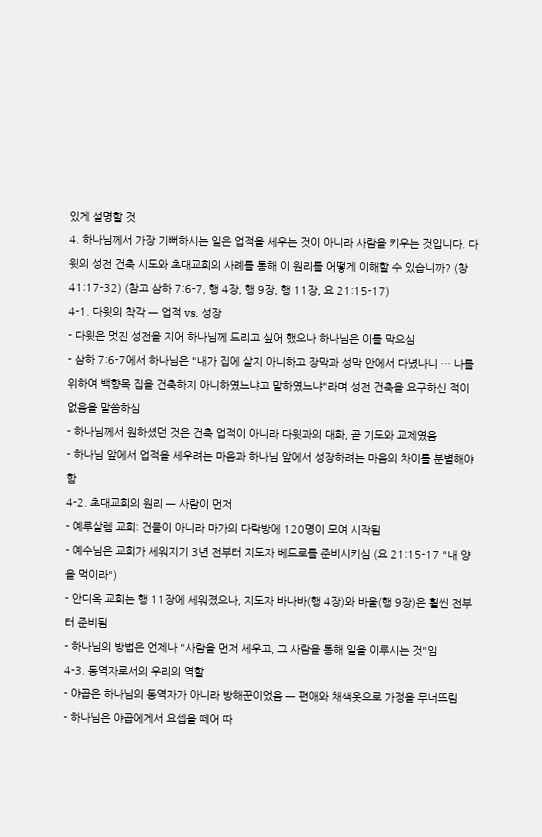있게 설명할 것
4. 하나님께서 가장 기뻐하시는 일은 업적을 세우는 것이 아니라 사람을 키우는 것입니다. 다윗의 성전 건축 시도와 초대교회의 사례를 통해 이 원리를 어떻게 이해할 수 있습니까? (창 41:17-32) (참고 삼하 7:6-7, 행 4장, 행 9장, 행 11장, 요 21:15-17)
4-1. 다윗의 착각 — 업적 vs. 성장
- 다윗은 멋진 성전을 지어 하나님께 드리고 싶어 했으나 하나님은 이를 막으심
- 삼하 7:6-7에서 하나님은 "내가 집에 살지 아니하고 장막과 성막 안에서 다녔나니 … 나를 위하여 백향목 집을 건축하지 아니하였느냐고 말하였느냐"라며 성전 건축을 요구하신 적이 없음을 말씀하심
- 하나님께서 원하셨던 것은 건축 업적이 아니라 다윗과의 대화, 곧 기도와 교제였음
- 하나님 앞에서 업적을 세우려는 마음과 하나님 앞에서 성장하려는 마음의 차이를 분별해야 함
4-2. 초대교회의 원리 — 사람이 먼저
- 예루살렘 교회: 건물이 아니라 마가의 다락방에 120명이 모여 시작됨
- 예수님은 교회가 세워지기 3년 전부터 지도자 베드로를 준비시키심 (요 21:15-17 "내 양을 먹이라")
- 안디옥 교회는 행 11장에 세워졌으나, 지도자 바나바(행 4장)와 바울(행 9장)은 훨씬 전부터 준비됨
- 하나님의 방법은 언제나 "사람을 먼저 세우고, 그 사람을 통해 일을 이루시는 것"임
4-3. 동역자로서의 우리의 역할
- 야곱은 하나님의 동역자가 아니라 방해꾼이었음 — 편애와 채색옷으로 가정을 무너뜨림
- 하나님은 야곱에게서 요셉을 떼어 따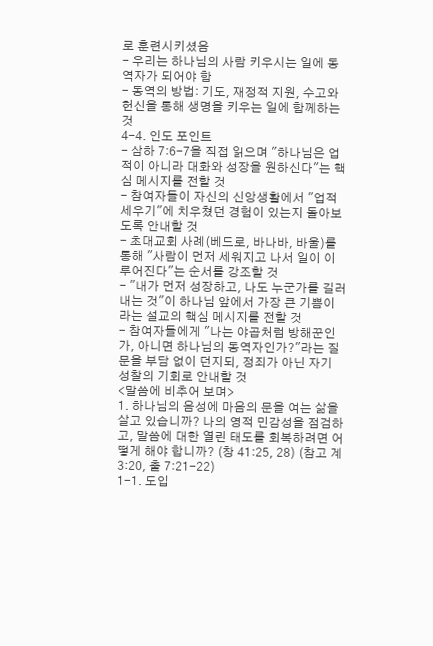로 훈련시키셨음
- 우리는 하나님의 사람 키우시는 일에 동역자가 되어야 함
- 동역의 방법: 기도, 재정적 지원, 수고와 헌신을 통해 생명을 키우는 일에 함께하는 것
4-4. 인도 포인트
- 삼하 7:6-7을 직접 읽으며 "하나님은 업적이 아니라 대화와 성장을 원하신다"는 핵심 메시지를 전할 것
- 참여자들이 자신의 신앙생활에서 "업적 세우기"에 치우쳤던 경험이 있는지 돌아보도록 안내할 것
- 초대교회 사례(베드로, 바나바, 바울)를 통해 "사람이 먼저 세워지고 나서 일이 이루어진다"는 순서를 강조할 것
- "내가 먼저 성장하고, 나도 누군가를 길러내는 것"이 하나님 앞에서 가장 큰 기쁨이라는 설교의 핵심 메시지를 전할 것
- 참여자들에게 "나는 야곱처럼 방해꾼인가, 아니면 하나님의 동역자인가?"라는 질문을 부담 없이 던지되, 정죄가 아닌 자기 성찰의 기회로 안내할 것
<말씀에 비추어 보며>
1. 하나님의 음성에 마음의 문을 여는 삶을 살고 있습니까? 나의 영적 민감성을 점검하고, 말씀에 대한 열린 태도를 회복하려면 어떻게 해야 합니까? (창 41:25, 28) (참고 계 3:20, 출 7:21-22)
1-1. 도입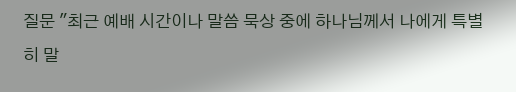질문 "최근 예배 시간이나 말씀 묵상 중에 하나님께서 나에게 특별히 말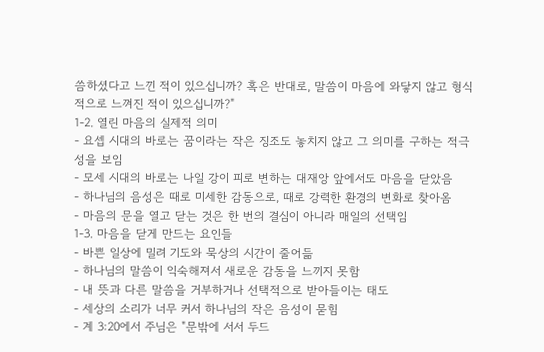씀하셨다고 느낀 적이 있으십니까? 혹은 반대로, 말씀이 마음에 와닿지 않고 형식적으로 느껴진 적이 있으십니까?"
1-2. 열린 마음의 실제적 의미
- 요셉 시대의 바로는 꿈이라는 작은 징조도 놓치지 않고 그 의미를 구하는 적극성을 보임
- 모세 시대의 바로는 나일 강이 피로 변하는 대재앙 앞에서도 마음을 닫았음
- 하나님의 음성은 때로 미세한 감동으로, 때로 강력한 환경의 변화로 찾아옴
- 마음의 문을 열고 닫는 것은 한 번의 결심이 아니라 매일의 선택임
1-3. 마음을 닫게 만드는 요인들
- 바쁜 일상에 밀려 기도와 묵상의 시간이 줄어듦
- 하나님의 말씀이 익숙해져서 새로운 감동을 느끼지 못함
- 내 뜻과 다른 말씀을 거부하거나 선택적으로 받아들이는 태도
- 세상의 소리가 너무 커서 하나님의 작은 음성이 묻힘
- 계 3:20에서 주님은 "문밖에 서서 두드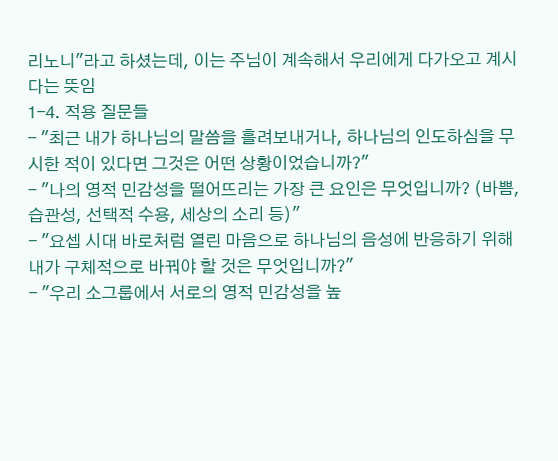리노니"라고 하셨는데, 이는 주님이 계속해서 우리에게 다가오고 계시다는 뜻임
1-4. 적용 질문들
- "최근 내가 하나님의 말씀을 흘려보내거나, 하나님의 인도하심을 무시한 적이 있다면 그것은 어떤 상황이었습니까?"
- "나의 영적 민감성을 떨어뜨리는 가장 큰 요인은 무엇입니까? (바쁨, 습관성, 선택적 수용, 세상의 소리 등)"
- "요셉 시대 바로처럼 열린 마음으로 하나님의 음성에 반응하기 위해 내가 구체적으로 바꿔야 할 것은 무엇입니까?"
- "우리 소그룹에서 서로의 영적 민감성을 높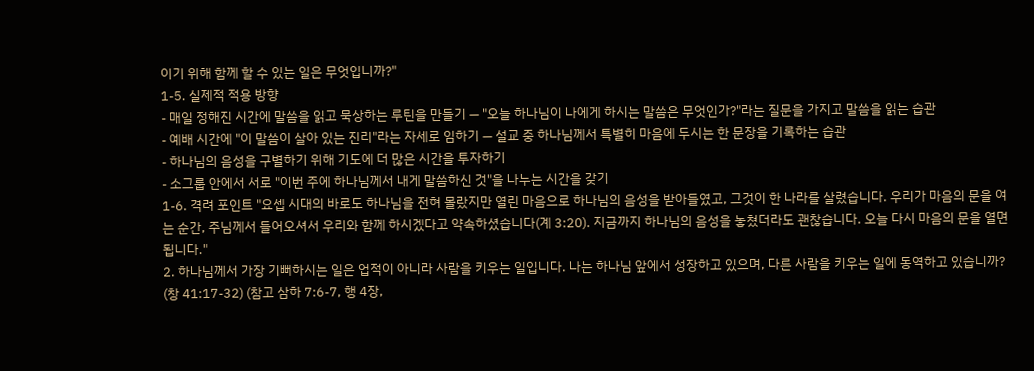이기 위해 함께 할 수 있는 일은 무엇입니까?"
1-5. 실제적 적용 방향
- 매일 정해진 시간에 말씀을 읽고 묵상하는 루틴을 만들기 — "오늘 하나님이 나에게 하시는 말씀은 무엇인가?"라는 질문을 가지고 말씀을 읽는 습관
- 예배 시간에 "이 말씀이 살아 있는 진리"라는 자세로 임하기 — 설교 중 하나님께서 특별히 마음에 두시는 한 문장을 기록하는 습관
- 하나님의 음성을 구별하기 위해 기도에 더 많은 시간을 투자하기
- 소그룹 안에서 서로 "이번 주에 하나님께서 내게 말씀하신 것"을 나누는 시간을 갖기
1-6. 격려 포인트 "요셉 시대의 바로도 하나님을 전혀 몰랐지만 열린 마음으로 하나님의 음성을 받아들였고, 그것이 한 나라를 살렸습니다. 우리가 마음의 문을 여는 순간, 주님께서 들어오셔서 우리와 함께 하시겠다고 약속하셨습니다(계 3:20). 지금까지 하나님의 음성을 놓쳤더라도 괜찮습니다. 오늘 다시 마음의 문을 열면 됩니다."
2. 하나님께서 가장 기뻐하시는 일은 업적이 아니라 사람을 키우는 일입니다. 나는 하나님 앞에서 성장하고 있으며, 다른 사람을 키우는 일에 동역하고 있습니까? (창 41:17-32) (참고 삼하 7:6-7, 행 4장,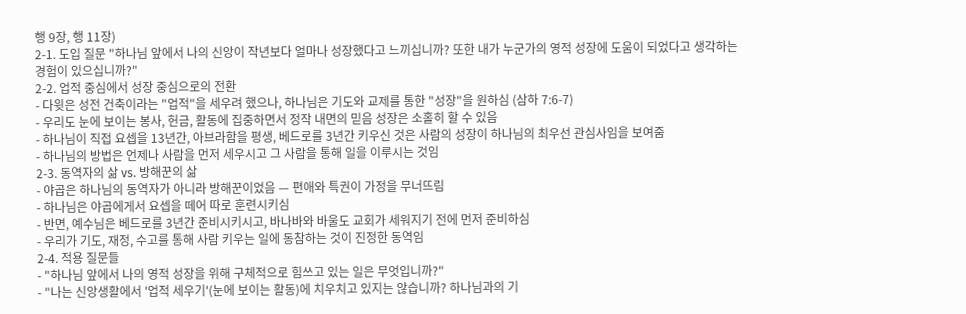행 9장, 행 11장)
2-1. 도입 질문 "하나님 앞에서 나의 신앙이 작년보다 얼마나 성장했다고 느끼십니까? 또한 내가 누군가의 영적 성장에 도움이 되었다고 생각하는 경험이 있으십니까?"
2-2. 업적 중심에서 성장 중심으로의 전환
- 다윗은 성전 건축이라는 "업적"을 세우려 했으나, 하나님은 기도와 교제를 통한 "성장"을 원하심 (삼하 7:6-7)
- 우리도 눈에 보이는 봉사, 헌금, 활동에 집중하면서 정작 내면의 믿음 성장은 소홀히 할 수 있음
- 하나님이 직접 요셉을 13년간, 아브라함을 평생, 베드로를 3년간 키우신 것은 사람의 성장이 하나님의 최우선 관심사임을 보여줌
- 하나님의 방법은 언제나 사람을 먼저 세우시고 그 사람을 통해 일을 이루시는 것임
2-3. 동역자의 삶 vs. 방해꾼의 삶
- 야곱은 하나님의 동역자가 아니라 방해꾼이었음 — 편애와 특권이 가정을 무너뜨림
- 하나님은 야곱에게서 요셉을 떼어 따로 훈련시키심
- 반면, 예수님은 베드로를 3년간 준비시키시고, 바나바와 바울도 교회가 세워지기 전에 먼저 준비하심
- 우리가 기도, 재정, 수고를 통해 사람 키우는 일에 동참하는 것이 진정한 동역임
2-4. 적용 질문들
- "하나님 앞에서 나의 영적 성장을 위해 구체적으로 힘쓰고 있는 일은 무엇입니까?"
- "나는 신앙생활에서 '업적 세우기'(눈에 보이는 활동)에 치우치고 있지는 않습니까? 하나님과의 기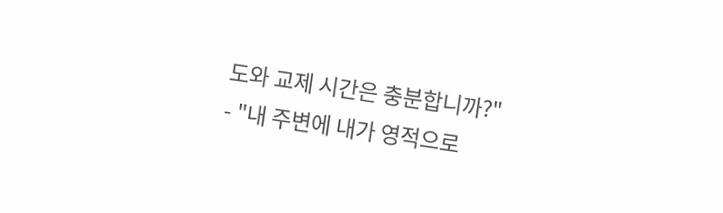도와 교제 시간은 충분합니까?"
- "내 주변에 내가 영적으로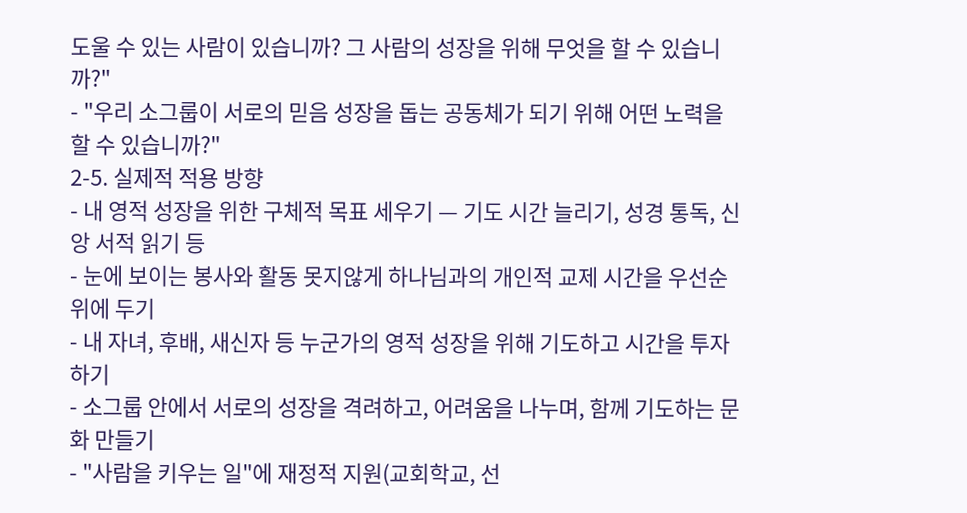도울 수 있는 사람이 있습니까? 그 사람의 성장을 위해 무엇을 할 수 있습니까?"
- "우리 소그룹이 서로의 믿음 성장을 돕는 공동체가 되기 위해 어떤 노력을 할 수 있습니까?"
2-5. 실제적 적용 방향
- 내 영적 성장을 위한 구체적 목표 세우기 — 기도 시간 늘리기, 성경 통독, 신앙 서적 읽기 등
- 눈에 보이는 봉사와 활동 못지않게 하나님과의 개인적 교제 시간을 우선순위에 두기
- 내 자녀, 후배, 새신자 등 누군가의 영적 성장을 위해 기도하고 시간을 투자하기
- 소그룹 안에서 서로의 성장을 격려하고, 어려움을 나누며, 함께 기도하는 문화 만들기
- "사람을 키우는 일"에 재정적 지원(교회학교, 선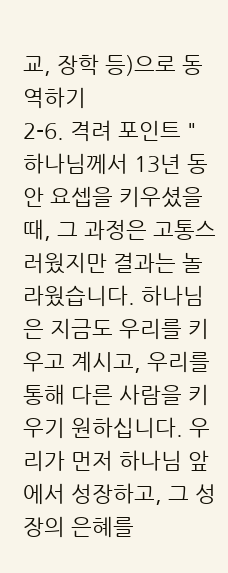교, 장학 등)으로 동역하기
2-6. 격려 포인트 "하나님께서 13년 동안 요셉을 키우셨을 때, 그 과정은 고통스러웠지만 결과는 놀라웠습니다. 하나님은 지금도 우리를 키우고 계시고, 우리를 통해 다른 사람을 키우기 원하십니다. 우리가 먼저 하나님 앞에서 성장하고, 그 성장의 은혜를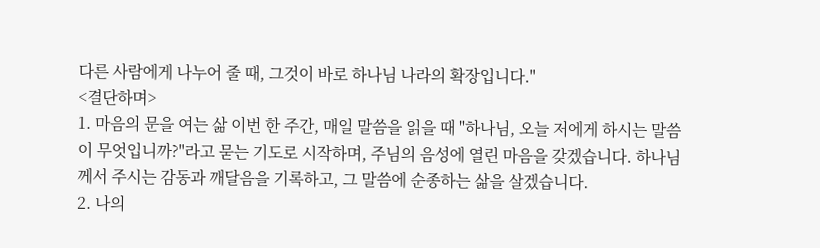다른 사람에게 나누어 줄 때, 그것이 바로 하나님 나라의 확장입니다."
<결단하며>
1. 마음의 문을 여는 삶 이번 한 주간, 매일 말씀을 읽을 때 "하나님, 오늘 저에게 하시는 말씀이 무엇입니까?"라고 묻는 기도로 시작하며, 주님의 음성에 열린 마음을 갖겠습니다. 하나님께서 주시는 감동과 깨달음을 기록하고, 그 말씀에 순종하는 삶을 살겠습니다.
2. 나의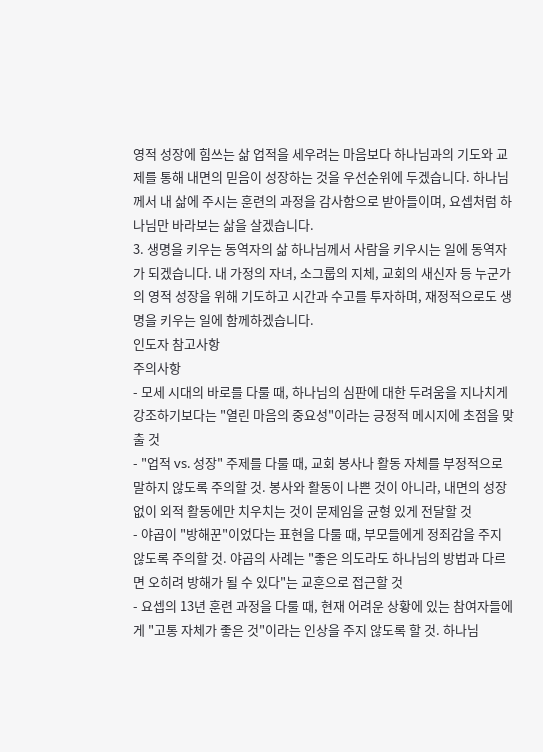영적 성장에 힘쓰는 삶 업적을 세우려는 마음보다 하나님과의 기도와 교제를 통해 내면의 믿음이 성장하는 것을 우선순위에 두겠습니다. 하나님께서 내 삶에 주시는 훈련의 과정을 감사함으로 받아들이며, 요셉처럼 하나님만 바라보는 삶을 살겠습니다.
3. 생명을 키우는 동역자의 삶 하나님께서 사람을 키우시는 일에 동역자가 되겠습니다. 내 가정의 자녀, 소그룹의 지체, 교회의 새신자 등 누군가의 영적 성장을 위해 기도하고 시간과 수고를 투자하며, 재정적으로도 생명을 키우는 일에 함께하겠습니다.
인도자 참고사항
주의사항
- 모세 시대의 바로를 다룰 때, 하나님의 심판에 대한 두려움을 지나치게 강조하기보다는 "열린 마음의 중요성"이라는 긍정적 메시지에 초점을 맞출 것
- "업적 vs. 성장" 주제를 다룰 때, 교회 봉사나 활동 자체를 부정적으로 말하지 않도록 주의할 것. 봉사와 활동이 나쁜 것이 아니라, 내면의 성장 없이 외적 활동에만 치우치는 것이 문제임을 균형 있게 전달할 것
- 야곱이 "방해꾼"이었다는 표현을 다룰 때, 부모들에게 정죄감을 주지 않도록 주의할 것. 야곱의 사례는 "좋은 의도라도 하나님의 방법과 다르면 오히려 방해가 될 수 있다"는 교훈으로 접근할 것
- 요셉의 13년 훈련 과정을 다룰 때, 현재 어려운 상황에 있는 참여자들에게 "고통 자체가 좋은 것"이라는 인상을 주지 않도록 할 것. 하나님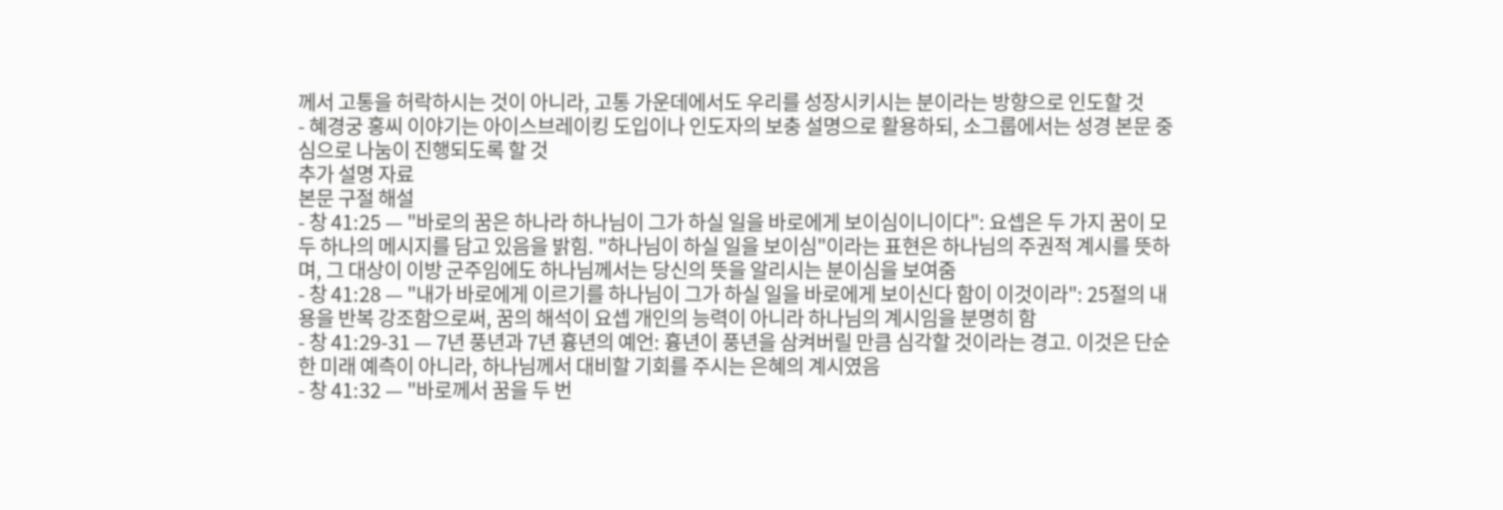께서 고통을 허락하시는 것이 아니라, 고통 가운데에서도 우리를 성장시키시는 분이라는 방향으로 인도할 것
- 혜경궁 홍씨 이야기는 아이스브레이킹 도입이나 인도자의 보충 설명으로 활용하되, 소그룹에서는 성경 본문 중심으로 나눔이 진행되도록 할 것
추가 설명 자료
본문 구절 해설
- 창 41:25 — "바로의 꿈은 하나라 하나님이 그가 하실 일을 바로에게 보이심이니이다": 요셉은 두 가지 꿈이 모두 하나의 메시지를 담고 있음을 밝힘. "하나님이 하실 일을 보이심"이라는 표현은 하나님의 주권적 계시를 뜻하며, 그 대상이 이방 군주임에도 하나님께서는 당신의 뜻을 알리시는 분이심을 보여줌
- 창 41:28 — "내가 바로에게 이르기를 하나님이 그가 하실 일을 바로에게 보이신다 함이 이것이라": 25절의 내용을 반복 강조함으로써, 꿈의 해석이 요셉 개인의 능력이 아니라 하나님의 계시임을 분명히 함
- 창 41:29-31 — 7년 풍년과 7년 흉년의 예언: 흉년이 풍년을 삼켜버릴 만큼 심각할 것이라는 경고. 이것은 단순한 미래 예측이 아니라, 하나님께서 대비할 기회를 주시는 은혜의 계시였음
- 창 41:32 — "바로께서 꿈을 두 번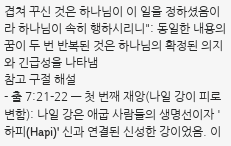겹쳐 꾸신 것은 하나님이 이 일을 정하셨음이라 하나님이 속히 행하시리니": 동일한 내용의 꿈이 두 번 반복된 것은 하나님의 확정된 의지와 긴급성을 나타냄
참고 구절 해설
- 출 7:21-22 — 첫 번째 재앙(나일 강이 피로 변함): 나일 강은 애굽 사람들의 생명선이자 '하피(Hapi)' 신과 연결된 신성한 강이었음. 이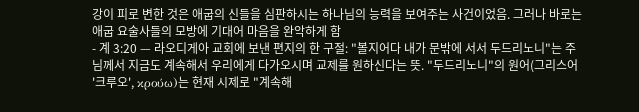강이 피로 변한 것은 애굽의 신들을 심판하시는 하나님의 능력을 보여주는 사건이었음. 그러나 바로는 애굽 요술사들의 모방에 기대어 마음을 완악하게 함
- 계 3:20 — 라오디게아 교회에 보낸 편지의 한 구절: "볼지어다 내가 문밖에 서서 두드리노니"는 주님께서 지금도 계속해서 우리에게 다가오시며 교제를 원하신다는 뜻. "두드리노니"의 원어(그리스어 '크루오', κρούω)는 현재 시제로 "계속해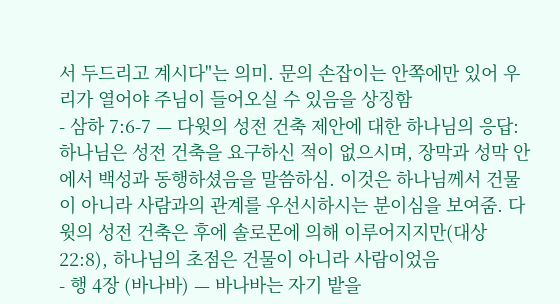서 두드리고 계시다"는 의미. 문의 손잡이는 안쪽에만 있어 우리가 열어야 주님이 들어오실 수 있음을 상징함
- 삼하 7:6-7 — 다윗의 성전 건축 제안에 대한 하나님의 응답: 하나님은 성전 건축을 요구하신 적이 없으시며, 장막과 성막 안에서 백성과 동행하셨음을 말씀하심. 이것은 하나님께서 건물이 아니라 사람과의 관계를 우선시하시는 분이심을 보여줌. 다윗의 성전 건축은 후에 솔로몬에 의해 이루어지지만(대상 22:8), 하나님의 초점은 건물이 아니라 사람이었음
- 행 4장 (바나바) — 바나바는 자기 밭을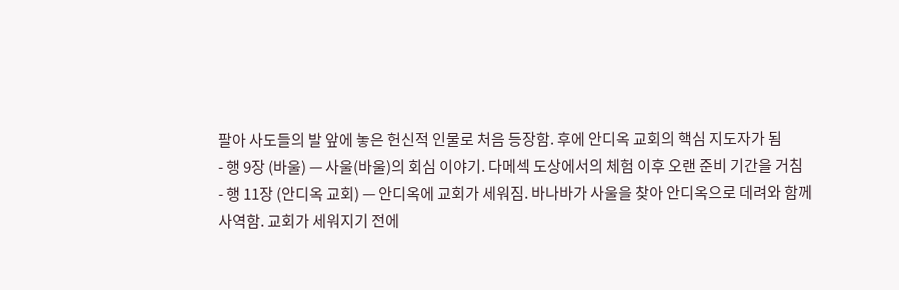팔아 사도들의 발 앞에 놓은 헌신적 인물로 처음 등장함. 후에 안디옥 교회의 핵심 지도자가 됨
- 행 9장 (바울) — 사울(바울)의 회심 이야기. 다메섹 도상에서의 체험 이후 오랜 준비 기간을 거침
- 행 11장 (안디옥 교회) — 안디옥에 교회가 세워짐. 바나바가 사울을 찾아 안디옥으로 데려와 함께 사역함. 교회가 세워지기 전에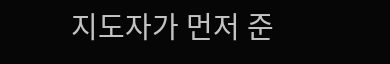지도자가 먼저 준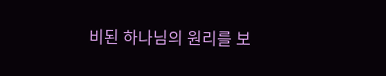비된 하나님의 원리를 보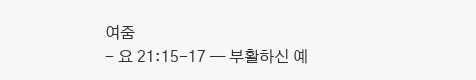여줌
- 요 21:15-17 — 부활하신 예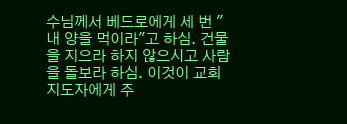수님께서 베드로에게 세 번 "내 양을 먹이라"고 하심. 건물을 지으라 하지 않으시고 사람을 돌보라 하심. 이것이 교회 지도자에게 주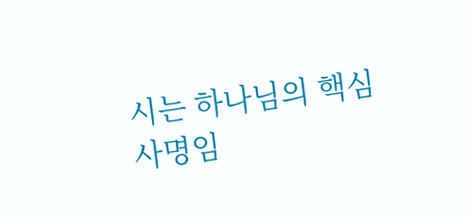시는 하나님의 핵심 사명임